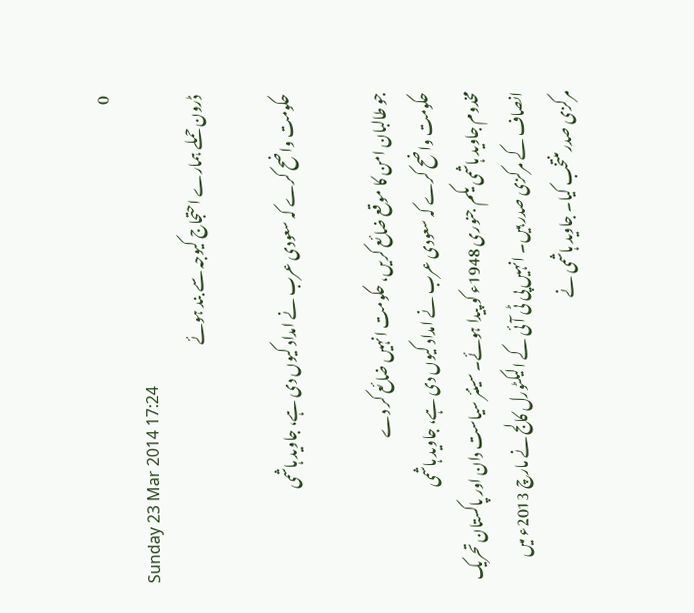0
Sunday 23 Mar 2014 17:24
ڈرون حملے ہمارے احتجاج کیوجہ سے بند ہوئے

حکومت واضح کرے کہ سعودی عرب نے امداد کیوں دی ہے، جاوید ہاشمی

جو طالبان امن کا موقع ضائع کریں، حکومت انہیں ضائع کر دے
حکومت واضح کرے کہ سعودی عرب نے امداد کیوں دی ہے، جاوید ہاشمی
مخدوم جاوید ہاشمی یکم جنوری 1948ء کو پیدا ہوئے۔ سینئر سیاست دان اور پاکستان تحریک انصاف کے مرکزی صدر ہیں۔ انہیں پی ٹی آئی کے الیکٹورل کالج نے مارچ 2013ء میں مرکزی صدر منتخب کیا۔ جاوید ہاشمی نے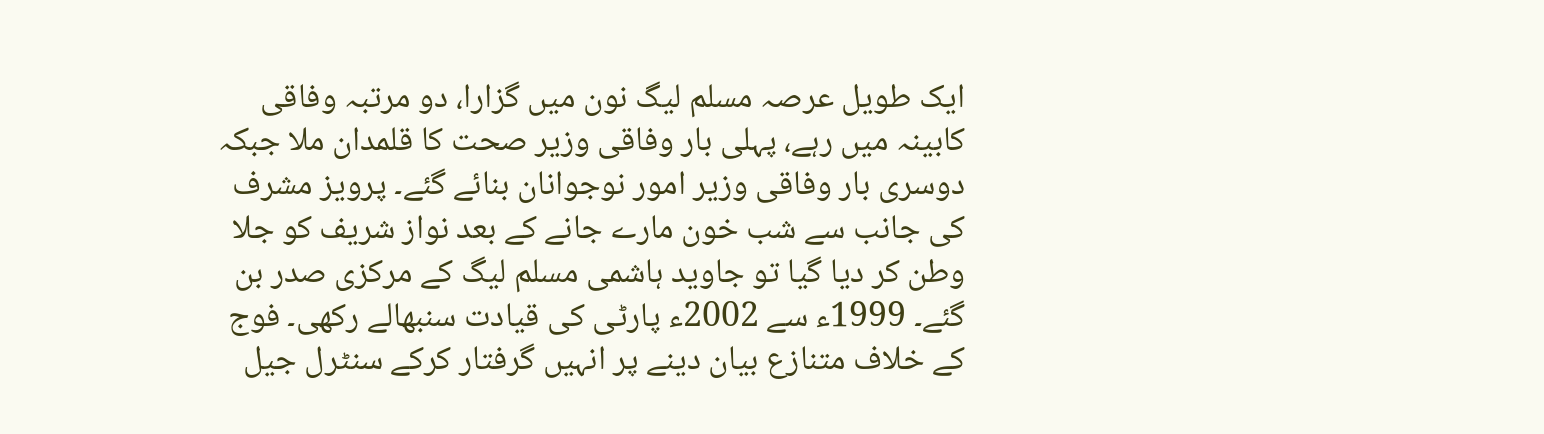ایک طویل عرصہ مسلم لیگ نون میں گزارا، دو مرتبہ وفاقی کابینہ میں رہے، پہلی بار وفاقی وزیر صحت کا قلمدان ملا جبکہ دوسری بار وفاقی وزیر امور نوجوانان بنائے گئے۔ پرویز مشرف کی جانب سے شب خون مارے جانے کے بعد نواز شریف کو جلا وطن کر دیا گیا تو جاوید ہاشمی مسلم لیگ کے مرکزی صدر بن گئے۔ 1999ء سے 2002ء پارٹی کی قیادت سنبھالے رکھی۔ فوج کے خلاف متنازع بیان دینے پر انہیں گرفتار کرکے سنٹرل جیل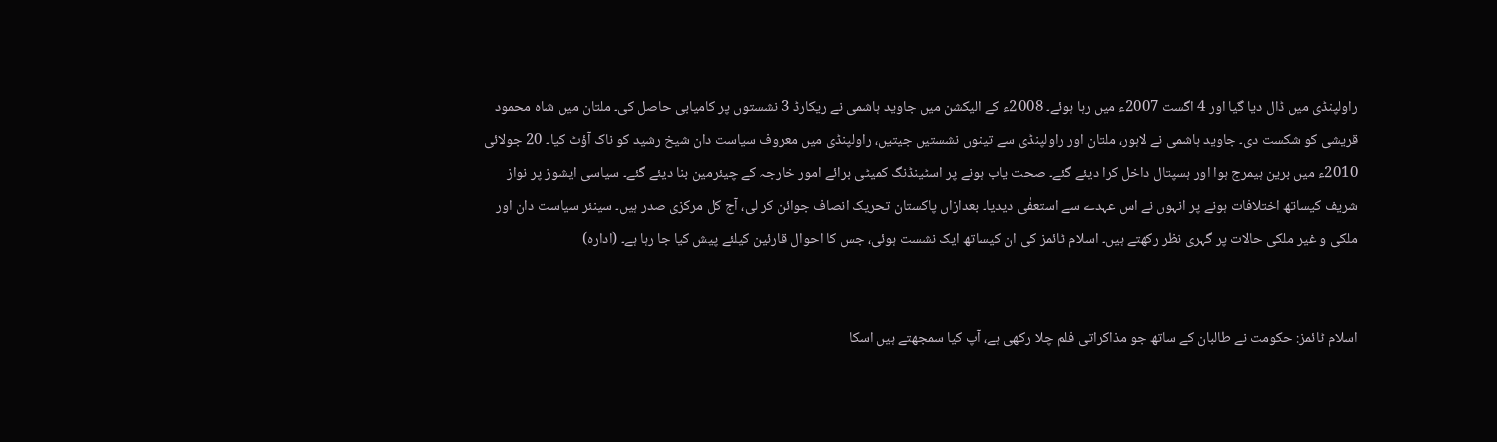راولپنڈی میں ڈال دیا گیا اور 4 اگست 2007ء میں رہا ہوئے۔ 2008ء کے الیکشن میں جاوید ہاشمی نے ریکارڈ 3 نشستوں پر کامیابی حاصل کی۔ ملتان میں شاہ محمود قریشی کو شکست دی۔ جاوید ہاشمی نے لاہور، ملتان اور راولپنڈی سے تینوں نشستیں جیتیں، راولپنڈی میں معروف سیاست دان شیخ رشید کو ناک آؤٹ کیا۔ 20 جولائی 2010ء میں برین ہیمرج ہوا اور ہسپتال داخل کرا دیئے گئے۔ صحت یاب ہونے پر اسٹینڈنگ کمیٹی برائے امور خارجہ کے چیئرمین بنا دیئے گئے۔ سیاسی ایشوز پر نواز شریف کیساتھ اختلافات ہونے پر انہوں نے اس عہدے سے استعفٰی دیدیا۔ بعدازاں پاکستان تحریک انصاف جوائن کر لی، آج کل مرکزی صدر ہیں۔ سینئر سیاست دان اور ملکی و غیر ملکی حالات پر گہری نظر رکھتے ہیں۔ اسلام ٹائمز کی ان کیساتھ ایک نشست ہوئی، جس کا احوال قارئین کیلئے پیش کیا جا رہا ہے۔ (ادارہ)


اسلام ٹائمز: حکومت نے طالبان کے ساتھ جو مذاکراتی فلم چلا رکھی ہے، آپ کیا سمجھتے ہیں اسکا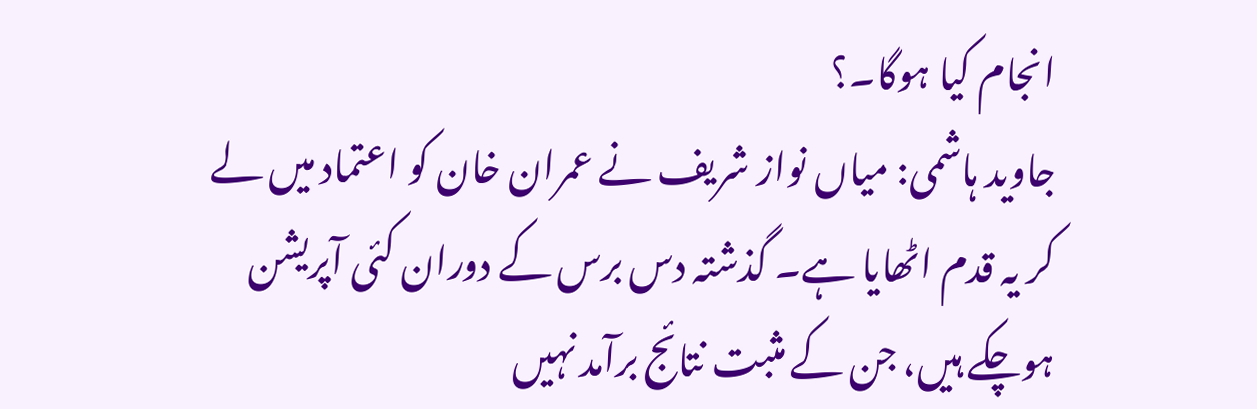انجام کیا ہوگا۔؟
جاوید ہاشمی: میاں نواز شریف نے عمران خان کو اعتماد میں لے کر یہ قدم اٹھایا ہے۔ گذشتہ دس برس کے دوران کئی آپریشن ہوچکے ہیں، جن کے مثبت نتائج برآمد نہیں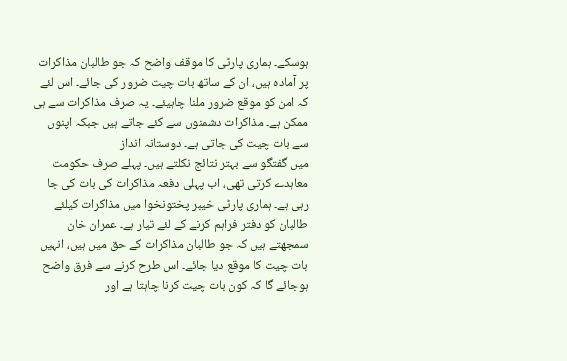ہوسکے۔ ہماری پارٹی کا موقف واضح کہ جو طالبان مذاکرات پر آمادہ ہیں، ان کے ساتھ بات چیت ضرور کی جائے۔ اس لئے کہ امن کو موقع ضرور ملنا چاہیئے۔ یہ صرف مذاکرات سے ہی ممکن ہے۔ مذاکرات دشمنوں سے کئے جاتے ہیں جبکہ اپنوں سے بات چیت کی جاتی ہے۔ دوستانہ انداز
میں گفتگو سے بہتر نتائج نکلتے ہیں۔ پہلے صرف حکومت معاہدے کرتی تھی، اب پہلی دفعہ مذاکرات کی بات کی جا رہی ہے۔ ہماری پارٹی خیبر پختونخوا میں مذاکرات کیلئے طالبان کو دفتر فراہم کرنے کے لئے تیار ہے۔ عمران خان سمجھتے ہیں کہ جو طالبان مذاکرات کے حق میں ہیں، انہیں بات چیت کا موقع دیا جائے۔ اس طرح کرنے سے فرق واضح ہوجائے گا کہ کون بات چیت کرنا چاہتا ہے اور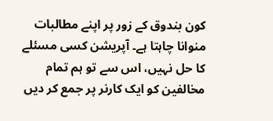کون بندوق کے زور پر اپنے مطالبات منوانا چاہتا ہے۔ آپریشن کسی مسئلے کا حل نہیں، اس سے تو ہم تمام مخالفین کو ایک کارنر پر جمع کر دیں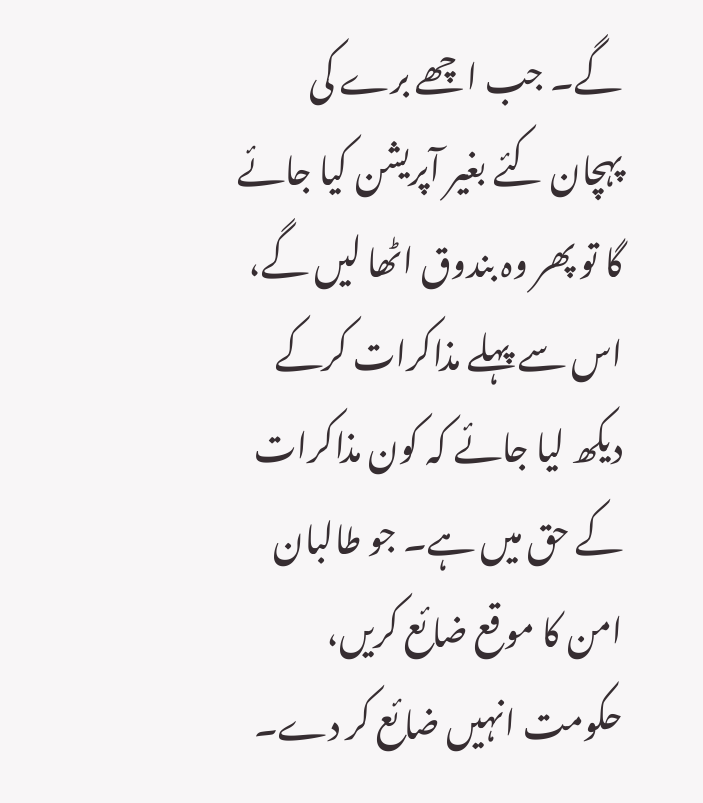گے۔ جب اچھے برے کی پہچان کئے بغیر آپریشن کیا جائے گا تو پھر وہ بندوق اٹھا لیں گے، اس سے پہلے مذاکرات کرکے دیکھ لیا جائے کہ کون مذاکرات کے حق میں ہے۔ جو طالبان امن کا موقع ضائع کریں، حکومت انہیں ضائع کر دے۔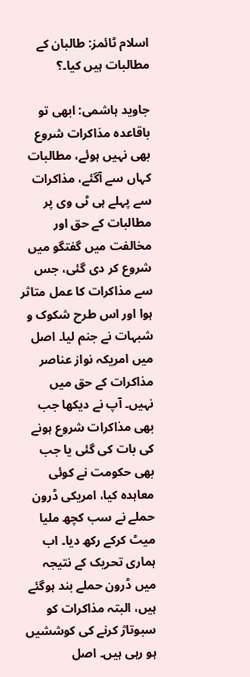اسلام ٹائمز: طالبان کے مطالبات ہیں کیا۔؟

جاوید ہاشمی: ابھی تو باقاعدہ مذاکرات شروع بھی نہیں ہوئے، مطالبات کہاں سے آگئے، مذاکرات سے پہلے ہی ٹی وی پر مطالبات کے حق اور مخالفت میں گفتگو میں شروع کر دی گئی، جس سے مذاکرات کا عمل متاثر ہوا اور اس طرح شکوک و شبہات نے جنم لیا۔ اصل میں امریکہ نواز عناصر مذاکرات کے حق میں نہیں۔ آپ نے دیکھا جب بھی مذاکرات شروع ہونے کی بات کی گئی یا جب بھی حکومت نے کوئی معاہدہ کیا، امریکی ڈرون حملے نے سب کچھ ملیا میٹ کرکے رکھ دیا۔ اب ہماری تحریک کے نتیجہ میں ڈرون حملے بند ہوگئے ہیں، البتہ مذاکرات کو سبوتاژ کرنے کی کوششیں ہو رہی ہیں۔ اصل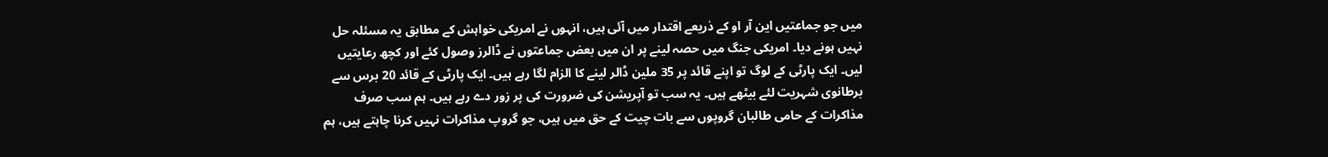میں جو جماعتیں این آر او کے ذریعے اقتدار میں آئی ہیں، انہوں نے امریکی خواہش کے مطابق یہ مسئلہ حل نہیں ہونے دیا۔ امریکی جنگ میں حصہ لینے پر ان میں بعض جماعتوں نے ڈالرز وصول کئے اور کچھ رعایتیں لیں۔ ایک پارٹی کے لوگ تو اپنے قائد پر 35 ملین ڈالر لینے کا الزام لگا رہے ہیں۔ ایک پارٹی کے قائد 20 برس سے برطانوی شہریت لئے بیٹھے ہیں۔ یہ سب تو آپریشن کی ضرورت کی پر زور دے رہے ہیں۔ ہم سب صرف مذاکرات کے حامی طالبان گروپوں سے بات چیت کے حق میں ہیں، جو گروپ مذاکرات نہیں کرنا چاہتے ہیں، ہم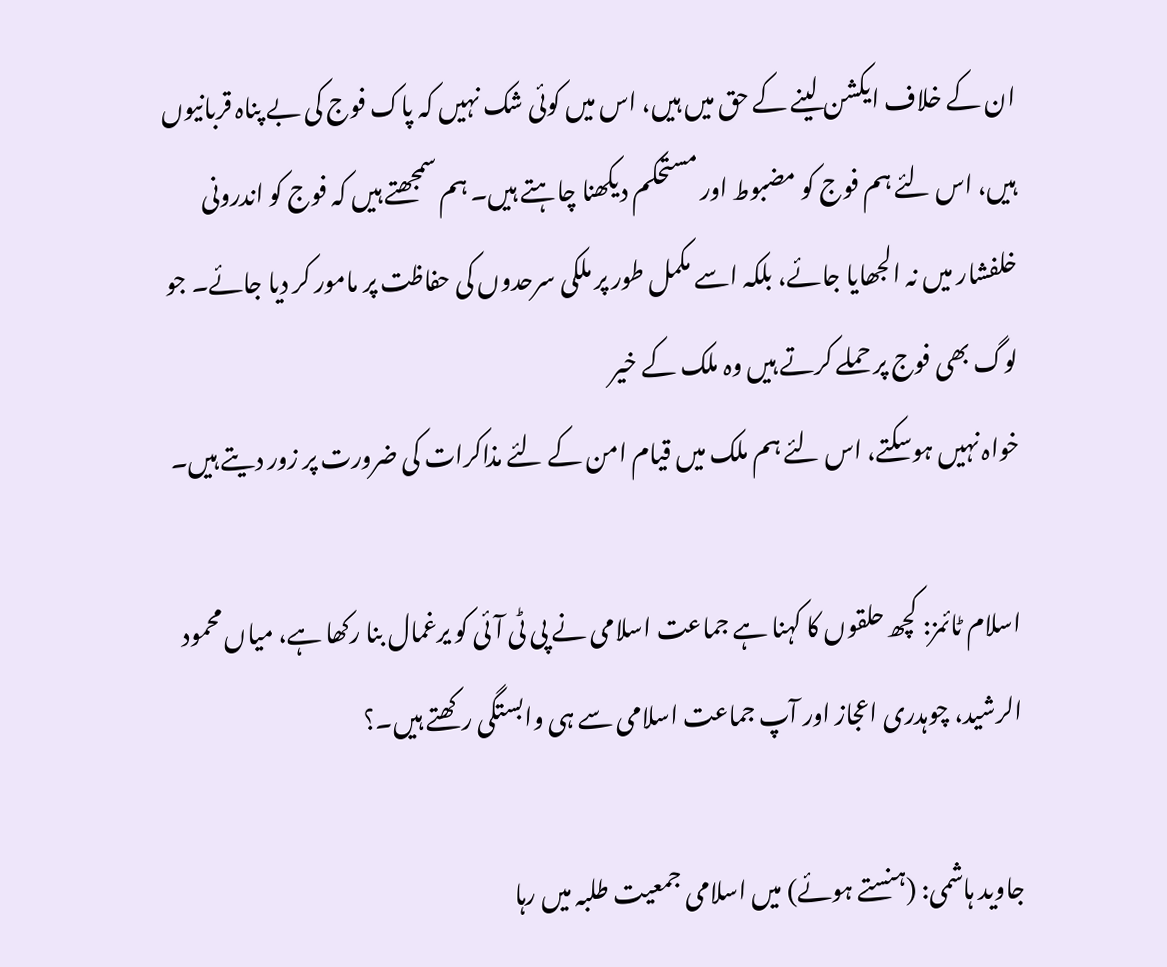ان کے خلاف ایکشن لینے کے حق میں ہیں، اس میں کوئی شک نہیں کہ پاک فوج کی بے پناہ قربانیوں ہیں، اس لئے ہم فوج کو مضبوط اور مستحکم دیکھنا چاہتے ہیں۔ ہم سمجھتے ہیں کہ فوج کو اندرونی خلفشار میں نہ الجھایا جائے، بلکہ اسے مکمل طور پر ملکی سرحدوں کی حفاظت پر مامور کر دیا جائے۔ جو لوگ بھی فوج پر حملے کرتے ہیں وہ ملک کے خیر
خواہ نہیں ہوسکتے، اس لئے ہم ملک میں قیام امن کے لئے مذاکرات کی ضرورت پر زور دیتے ہیں۔

اسلام ٹائمز: کچھ حلقوں کا کہنا ہے جماعت اسلامی نے پی ٹی آئی کو یرغمال بنا رکھا ہے، میاں محمود الرشید، چوہدری اعجاز اور آپ جماعت اسلامی سے ہی وابستگی رکھتے ہیں۔؟

جاوید ہاشمی: (ہنستے ہوئے) میں اسلامی جمعیت طلبہ میں رہا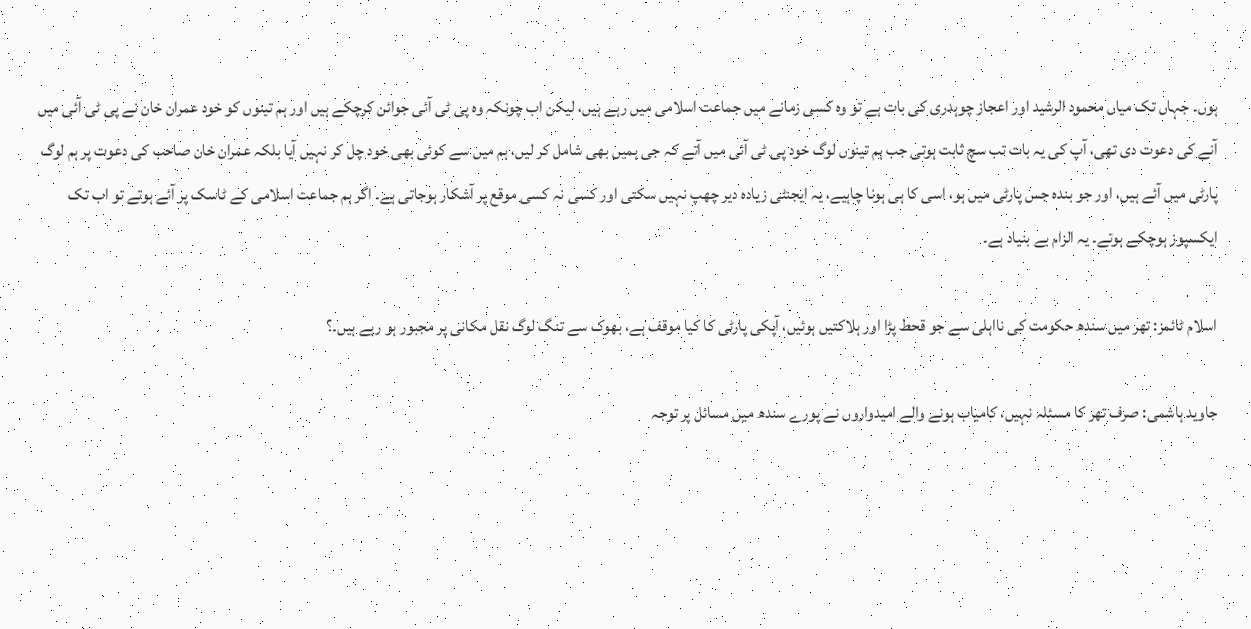ہوں۔ جہاں تک میاں محمود الرشید اور اعجاز چوہدری کی بات ہے تو وہ کسی زمانے میں جماعت اسلامی میں رہے ہیں، لیکن اب چونکہ وہ پی ٹی آئی جوائن کرچکے ہیں اور ہم تینوں کو خود عمران خان نے پی ٹی آئی میں آنے کی دعوت دی تھی، آپ کی یہ بات تب سچ ثابت ہوتی جب ہم تینوں لوگ خود پی ٹی آئی میں آتے کہ جی ہمیں بھی شامل کر لیں، ہم میں سے کوئی بھی خود چل کر نہیں آیا بلکہ عمران خان صاحب کی دعوت پر ہم لوگ پارٹی میں آئے ہیں، اور جو بندہ جس پارٹی میں ہو، اسی کا ہی ہونا چاہیے، یہ ایجنٹی زیادہ دیر چھپ نہیں سکتی اور کسی نہ کسی موقع پر آشکار ہوجاتی ہے۔ اگر ہم جماعت اسلامی کے ٹاسک پر آئے ہوتے تو اب تک ایکسپوز ہوچکے ہوتے۔ یہ الزام بے بنیاد ہے۔

اسلام ٹائمز: تھر میں سندھ حکومت کی نااہلی سے جو قحط پڑا اور ہلاکتیں ہوئیں، آپکی پارٹی کا کیا موقف ہے، بھوک سے تنگ لوگ نقل مکانی پر مجبور ہو رہے ہیں۔؟

جاوید ہاشمی: صرف تھر کا مسئلہ نہیں، کامیاب ہونے والے امیدواروں نے پورے سندھ میں مسائل پر توجہ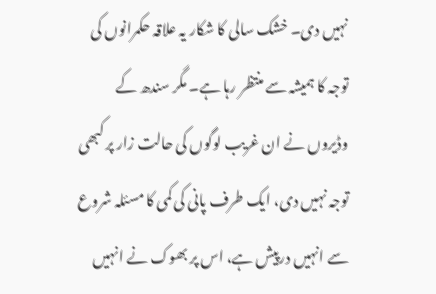نہیں دی۔ خشک سالی کا شکار یہ علاقہ حکمرانوں کی توجہ کا ہمیشہ سے منتظر رہا ہے۔ مگر سندھ کے وڈیروں نے ان غریب لوگوں کی حالت زار پر کبھی توجہ نہیں دی، ایک طرف پانی کی کمی کا مسئلہ شروع سے انہیں درپیش ہے، اس پر بھوک نے انہیں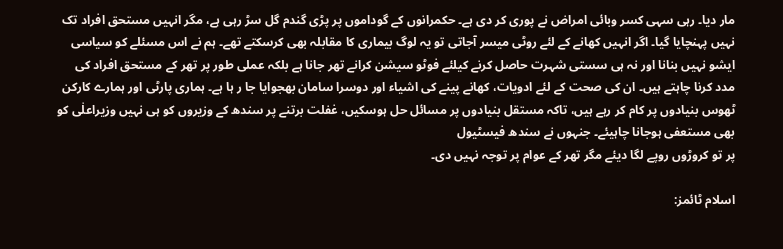مار دیا۔ رہی سہی کسر وبائی امراض نے پوری کر دی ہے۔ حکمرانوں کے گوداموں پر پڑی گندم گل سڑ رہی ہے، مگر انہیں مستحق افراد تک نہیں پہنچایا گیا۔ اگر انہیں کھانے کے لئے روٹی میسر آجاتی تو یہ لوگ بیماری کا مقابلہ بھی کرسکتے تھے۔ ہم نے اس مسئلے کو سیاسی ایشو نہیں بنانا اور نہ ہی سستی شہرت حاصل کرنے کیلئے فوٹو سیشن کرانے تھر جانا ہے بلکہ عملی طور پر تھر کے مستحق افراد کی مدد کرنا چاہتے ہیں۔ ان کی صحت کے لئے ادویات، کھانے پینے کی اشیاء اور دوسرا سامان بھجوایا جا ر ہا ہے۔ ہماری پارٹی اور ہمارے کارکن ٹھوس بنیادوں پر کام کر رہے ہیں، تاکہ مستقل بنیادوں پر مسائل حل ہوسکیں، غفلت برتنے پر سندھ کے وزیروں کو ہی نہیں وزیراعلٰی کو بھی مستعفی ہوجانا چاہیئے۔ جنہوں نے سندھ فیسٹیول
پر تو کروڑوں روپے لگا دیئے مگر تھر کے عوام پر توجہ نہیں دی۔

اسلام ٹائمز: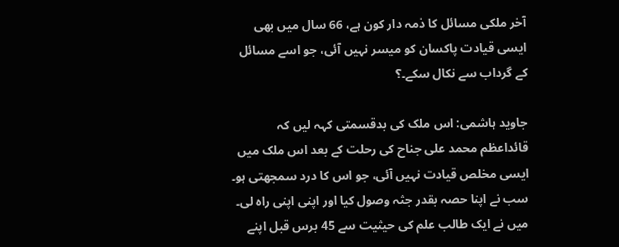آخر ملکی مسائل کا ذمہ دار کون ہے، 66 سال میں بھی ایسی قیادت پاکسان کو میسر نہیں آئی، جو اسے مسائل کے گرداب سے نکال سکے۔؟

جاوید ہاشمی: اس ملک کی بدقسمتی کہہ لیں کہ قائداعظم محمد علی جناح کی رحلت کے بعد اس ملک میں ایسی مخلص قیادت نہیں آئی، جو اس کا درد سمجھتی ہو۔ سب نے اپنا حصہ بقدر جثہ وصول کیا اور اپنی اپنی راہ لی۔ میں نے ایک طالب علم کی حیثیت سے 45 برس قبل اپنے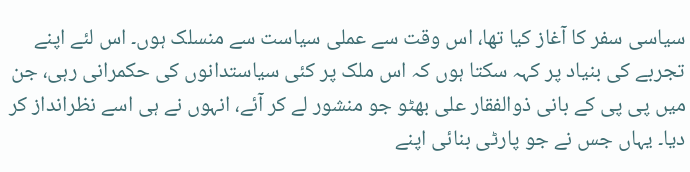سیاسی سفر کا آغاز کیا تھا، اس وقت سے عملی سیاست سے منسلک ہوں۔ اس لئے اپنے تجربے کی بنیاد پر کہہ سکتا ہوں کہ اس ملک پر کئی سیاستدانوں کی حکمرانی رہی، جن میں پی پی کے بانی ذوالفقار علی بھٹو جو منشور لے کر آئے، انہوں نے ہی اسے نظرانداز کر دیا۔ یہاں جس نے جو پارٹی بنائی اپنے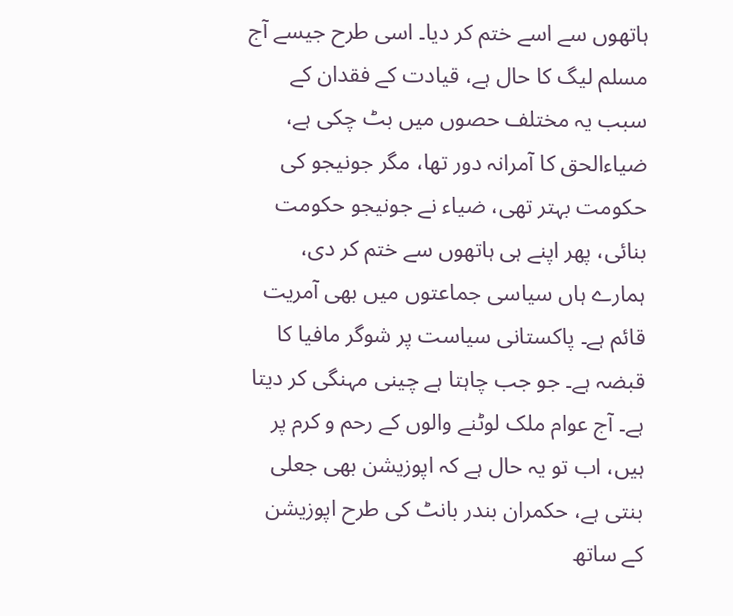ہاتھوں سے اسے ختم کر دیا۔ اسی طرح جیسے آج مسلم لیگ کا حال ہے، قیادت کے فقدان کے سبب یہ مختلف حصوں میں بٹ چکی ہے، ضیاءالحق کا آمرانہ دور تھا، مگر جونیجو کی حکومت بہتر تھی، ضیاء نے جونیجو حکومت بنائی، پھر اپنے ہی ہاتھوں سے ختم کر دی، ہمارے ہاں سیاسی جماعتوں میں بھی آمریت قائم ہے۔ پاکستانی سیاست پر شوگر مافیا کا قبضہ ہے۔ جو جب چاہتا ہے چینی مہنگی کر دیتا ہے۔ آج عوام ملک لوٹنے والوں کے رحم و کرم پر ہیں، اب تو یہ حال ہے کہ اپوزیشن بھی جعلی بنتی ہے، حکمران بندر بانٹ کی طرح اپوزیشن کے ساتھ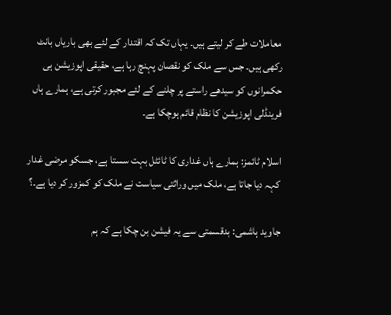معاملات طے کر لیتے ہیں۔ یہاں تک کہ اقتدار کے لئے بھی باریاں بانٹ رکھی ہیں۔ جس سے ملک کو نقصان پہنچ رہا ہے، حقیقی اپوزیشن ہی حکمرانوں کو سیدھے راستے پر چلنے کے لئے مجبور کرتی ہے، ہمارے ہاں فرینڈلی اپوزیشن کا نظام قائم ہوچکا ہے۔

اسلام ٹائمز: ہمارے ہاں غداری کا ٹائٹل بہت سستا ہے، جسکو مرضی غدار کہہ دیا جاتا ہے، ملک میں وراثتی سیاست نے ملک کو کمزور کر دیا ہے۔؟

جاوید ہاشمی: بدقسمتی سے یہ فیشن بن چکا ہے کہ ہم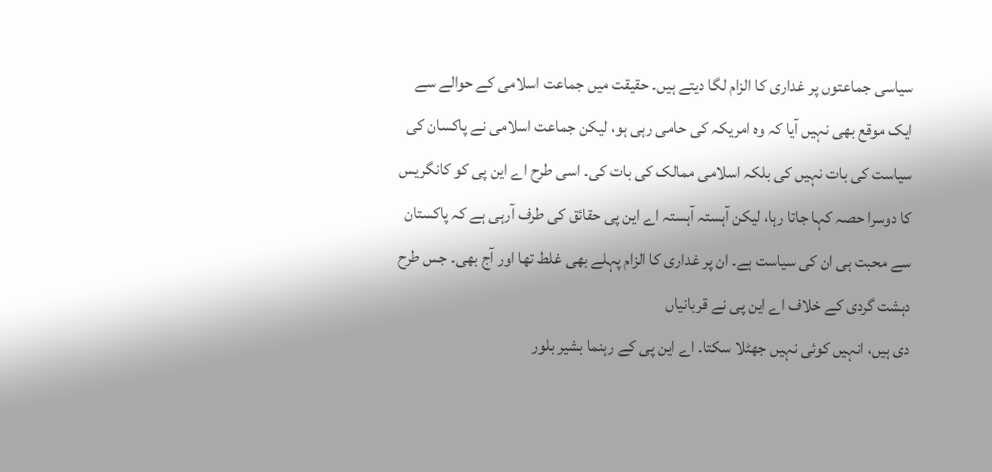سیاسی جماعتوں پر غداری کا الزام لگا دیتے ہیں۔ حقیقت میں جماعت اسلامی کے حوالے سے ایک موقع بھی نہیں آیا کہ وہ امریکہ کی حامی رہی ہو، لیکن جماعت اسلامی نے پاکسان کی سیاست کی بات نہیں کی بلکہ اسلامی ممالک کی بات کی۔ اسی طرح اے این پی کو کانگریس کا دوسرا حصہ کہا جاتا رہا، لیکن آہستہ آہستہ اے این پی حقائق کی طرف آرہی ہے کہ پاکستان سے محبت ہی ان کی سیاست ہے۔ ان پر غداری کا الزام پہلے بھی غلط تھا اور آج بھی۔ جس طرح دہشت گردی کے خلاف اے این پی نے قربانیاں
دی ہیں، انہیں کوئی نہیں جھٹلا سکتا۔ اے این پی کے رہنما بشیر بلور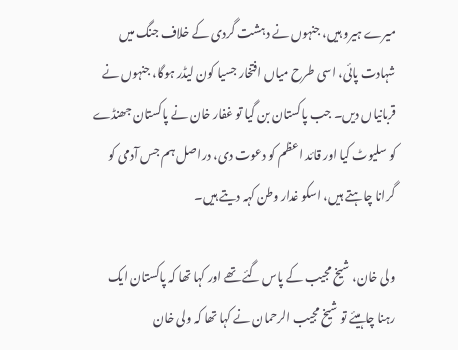میرے ہیرو ہیں، جنہوں نے دہشت گردی کے خلاف جنگ میں شہادت پائی، اسی طرح میاں افتخار جسیا کون لیڈر ہوگا، جنہوں نے قربانیاں دیں۔ جب پاکستان بن گیا تو غفار خان نے پاکستان جھنڈے کو سلیوٹ کیا اور قائد اعظم کو دعوت دی، دراصل ہم جس آدمی کو گرانا چاہتے ہیں، اسکو غدار وطن کہہ دیتے ہیں۔

ولی خان، شیخ مجیب کے پاس گئے تھے اور کہا تھا کہ پاکستان ایک رہنا چاہیئے تو شیخ مجیب الرحمان نے کہا تھا کہ ولی خان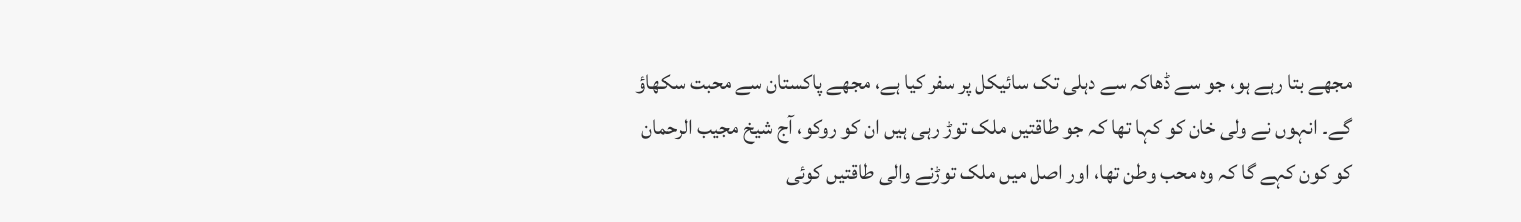مجھے بتا رہے ہو، جو سے ڈھاکہ سے دہلی تک سائیکل پر سفر کیا ہے، مجھے پاکستان سے محبت سکھاؤ گے۔ انہوں نے ولی خان کو کہا تھا کہ جو طاقتیں ملک توڑ رہی ہیں ان کو روکو، آج شیخ مجیب الرحمان کو کون کہے گا کہ وہ محب وطن تھا، اور اصل میں ملک توڑنے والی طاقتیں کوئی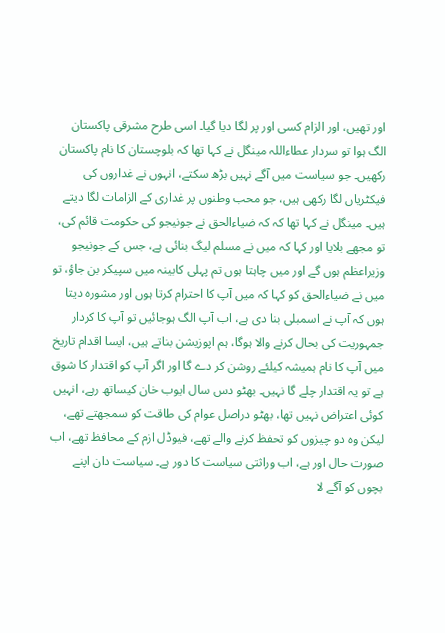اور تھیں، اور الزام کسی اور پر لگا دیا گیا۔ اسی طرح مشرقی پاکستان الگ ہوا تو سردار عطاءاللہ مینگل نے کہا تھا کہ بلوچستان کا نام پاکستان رکھیں۔ جو سیاست میں آگے نہیں بڑھ سکتے، انہوں نے غداروں کی فیکٹریاں لگا رکھی ہیں، جو محب وطنوں پر غداری کے الزامات لگا دیتے ہیں۔ مینگل نے کہا تھا کہ کہ ضیاءالحق نے جونیجو کی حکومت قائم کی، تو مجھے بلایا اور کہا کہ میں نے مسلم لیگ بنائی ہے، جس کے جونیجو وزیراعظم ہوں گے اور میں چاہتا ہوں تم پہلی کابینہ میں سپیکر بن جاؤ، تو میں نے ضیاءالحق کو کہا کہ میں آپ کا احترام کرتا ہوں اور مشورہ دیتا ہوں کہ آپ نے اسمبلی بنا دی ہے، اب آپ الگ ہوجائیں تو آپ کا کردار جمہوریت کی بحال کرنے والا ہوگا، ہم اپوزیشن بناتے ہیں، ایسا اقدام تاریخ میں آپ کا نام ہمیشہ کیلئے روشن کر دے گا اور اگر آپ کو اقتدار کا شوق ہے تو یہ اقتدار چلے گا نہیں۔ بھٹو دس سال ایوب خان کیساتھ رہے، انہیں کوئی اعتراض نہیں تھا، بھٹو دراصل عوام کی طاقت کو سمجھتے تھے، لیکن وہ دو چیزوں کو تحفظ کرنے والے تھے، فیوڈل ازم کے محافظ تھے، اب صورت حال اور ہے، اب وراثتی سیاست کا دور ہے۔ سیاست دان اپنے بچوں کو آگے لا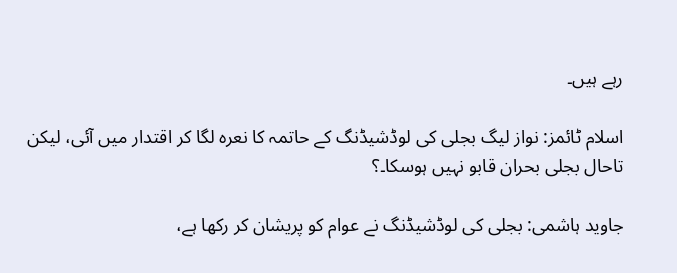رہے ہیں۔

اسلام ٹائمز: نواز لیگ بجلی کی لوڈشیڈنگ کے حاتمہ کا نعرہ لگا کر اقتدار میں آئی، لیکن تاحال بجلی بحران قابو نہیں ہوسکا۔؟

جاوید ہاشمی: بجلی کی لوڈشیڈنگ نے عوام کو پریشان کر رکھا ہے،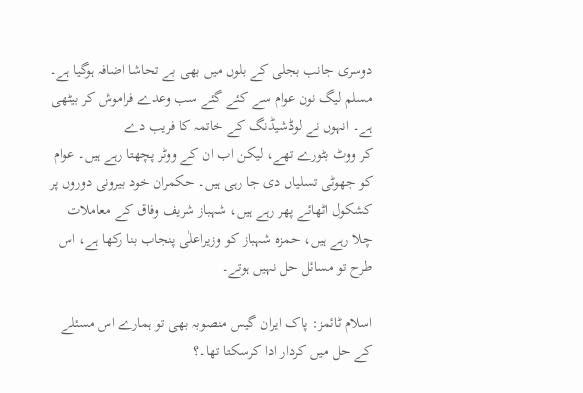دوسری جانب بجلی کے بلوں میں بھی بے تحاشا اضافہ ہوگیا ہے۔ مسلم لیگ نون عوام سے کئے گئے سب وعدے فراموش کر بیٹھی ہے۔ انہوں نے لوڈشیڈنگ کے خاتمہ کا فریب دے
کر ووٹ بٹورے تھے، لیکن اب ان کے ووٹر پچھتا رہے ہیں۔ عوام کو جھوٹی تسلیاں دی جا رہی ہیں۔ حکمران خود بیرونی دوروں پر کشکول اٹھائے پھر رہے ہیں، شہباز شریف وفاق کے معاملات چلا رہے ہیں، حمزہ شہباز کو وزیراعلٰی پنجاب بنا رکھا ہے، اس طرح تو مسائل حل نہیں ہوتے۔

اسلام ٹائمز: پاک ایران گیس منصوبہ بھی تو ہمارے اس مسئلے کے حل میں کردار ادا کرسکتا تھا۔؟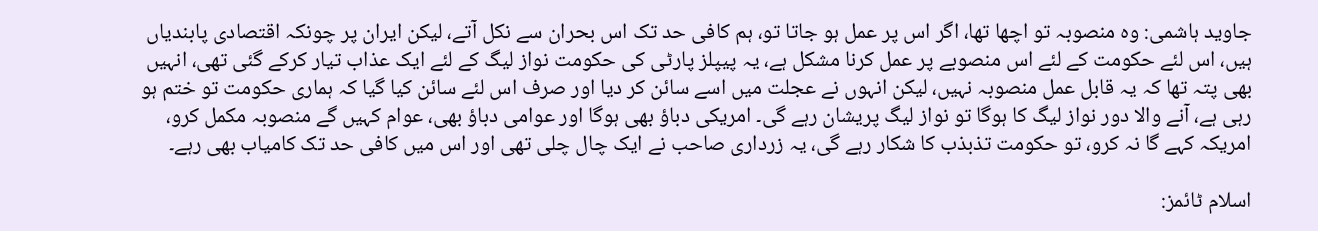جاوید ہاشمی: وہ منصوبہ تو اچھا تھا، اگر اس پر عمل ہو جاتا تو، ہم کافی حد تک اس بحران سے نکل آتے، لیکن ایران پر چونکہ اقتصادی پابندیاں ہیں، اس لئے حکومت کے لئے اس منصوبے پر عمل کرنا مشکل ہے، یہ پیپلز پارٹی کی حکومت نواز لیگ کے لئے ایک عذاب تیار کرکے گئی تھی، انہیں بھی پتہ تھا کہ یہ قابل عمل منصوبہ نہیں، لیکن انہوں نے عجلت میں اسے سائن کر دیا اور صرف اس لئے سائن کیا گیا کہ ہماری حکومت تو ختم ہو رہی ہے، آنے والا دور نواز لیگ کا ہوگا تو نواز لیگ پریشان رہے گی۔ امریکی دباؤ بھی ہوگا اور عوامی دباؤ بھی، عوام کہیں گے منصوبہ مکمل کرو، امریکہ کہے گا نہ کرو، تو حکومت تذبذب کا شکار رہے گی، یہ زرداری صاحب نے ایک چال چلی تھی اور اس میں کافی حد تک کامیاب بھی رہے۔

اسلام ٹائمز: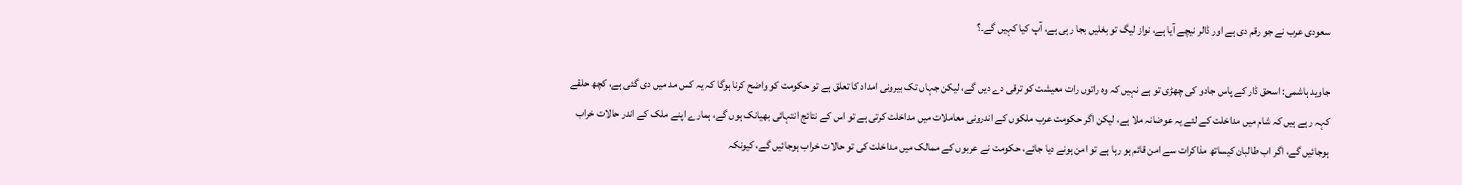سعودی عرب نے جو رقم دی ہے اور ڈالر نیچے آیا ہے، نواز لیگ تو بغلیں بجا رہی ہے، آپ کیا کہیں گے۔؟

جاوید ہاشمی: اسحق ڈار کے پاس جادو کی چھڑی تو ہے نہیں کہ وہ راتوں رات معیشت کو ترقی دے دیں گے، لیکن جہاں تک بیرونی امداد کا تعلق ہے تو حکومت کو واضح کرنا ہوگا کہ یہ کس مد میں دی گئی ہے، کچھ حلقے کہہ رہے ہیں کہ شام میں مداخلت کے لئے یہ عوضانہ ملا ہے، لیکن اگر حکومت عرب ملکوں کے اندرونی معاملات میں مداخلت کرتی ہے تو اس کے نتائج انتہائی بھیانک ہوں گے، ہمارے اپنے ملک کے اندر حالات خراب ہوجائیں گے، اگر اب طالبان کیساتھ مذاکرات سے امن قائم ہو رہا ہے تو امن ہونے دیا جائے، حکومت نے عربوں کے ممالک میں مداخلت کی تو حالات خراب ہوجائیں گے، کیونکہ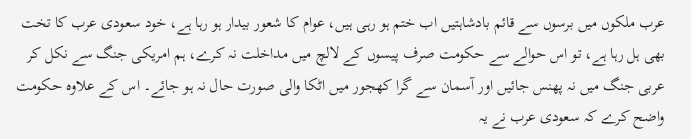عرب ملکوں میں برسوں سے قائم بادشاہتیں اب ختم ہو رہی ہیں، عوام کا شعور بیدار ہو رہا ہے، خود سعودی عرب کا تخت بھی ہل رہا ہے، تو اس حوالے سے حکومت صرف پیسوں کے لالچ میں مداخلت نہ کرے، ہم امریکی جنگ سے نکل کر عربی جنگ میں نہ پھنس جائیں اور آسمان سے گرا کھجور میں اٹکا والی صورت حال نہ ہو جائے۔ اس کے علاوہ حکومت واضح کرے کہ سعودی عرب نے یہ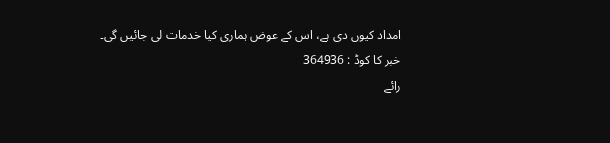امداد کیوں دی ہے، اس کے عوض ہماری کیا خدمات لی جائیں گی۔
خبر کا کوڈ : 364936
رائے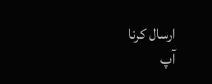ارسال کرنا
آپ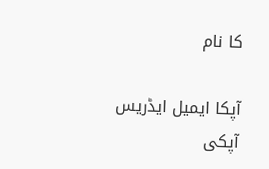کا نام

آپکا ایمیل ایڈریس
آپکی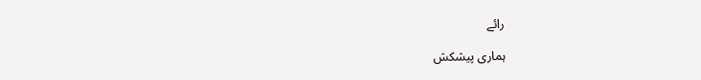رائے

ہماری پیشکش